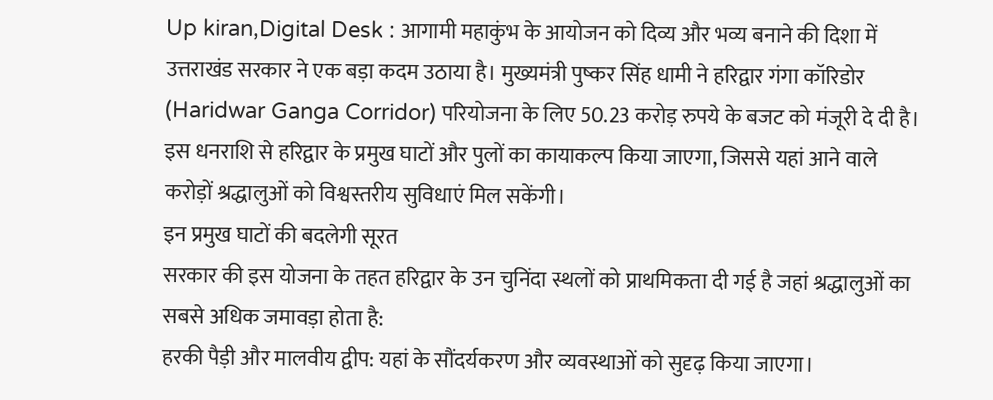Up kiran,Digital Desk : आगामी महाकुंभ के आयोजन को दिव्य और भव्य बनाने की दिशा में उत्तराखंड सरकार ने एक बड़ा कदम उठाया है। मुख्यमंत्री पुष्कर सिंह धामी ने हरिद्वार गंगा कॉरिडोर (Haridwar Ganga Corridor) परियोजना के लिए 50.23 करोड़ रुपये के बजट को मंजूरी दे दी है। इस धनराशि से हरिद्वार के प्रमुख घाटों और पुलों का कायाकल्प किया जाएगा, जिससे यहां आने वाले करोड़ों श्रद्धालुओं को विश्वस्तरीय सुविधाएं मिल सकेंगी।
इन प्रमुख घाटों की बदलेगी सूरत
सरकार की इस योजना के तहत हरिद्वार के उन चुनिंदा स्थलों को प्राथमिकता दी गई है जहां श्रद्धालुओं का सबसे अधिक जमावड़ा होता है:
हरकी पैड़ी और मालवीय द्वीप: यहां के सौंदर्यकरण और व्यवस्थाओं को सुदृढ़ किया जाएगा।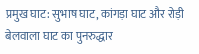प्रमुख घाट: सुभाष घाट, कांगड़ा घाट और रोड़ी बेलवाला घाट का पुनरुद्धार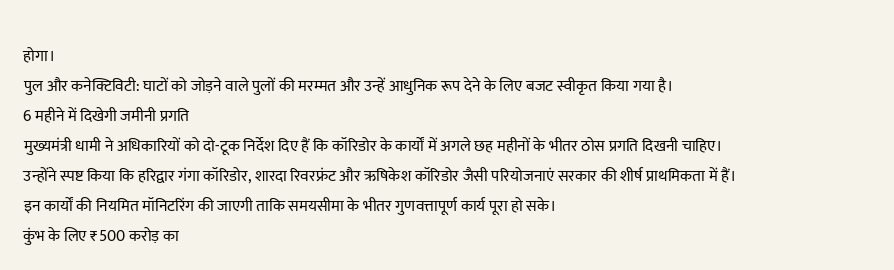होगा।
पुल और कनेक्टिविटी: घाटों को जोड़ने वाले पुलों की मरम्मत और उन्हें आधुनिक रूप देने के लिए बजट स्वीकृत किया गया है।
6 महीने में दिखेगी जमीनी प्रगति
मुख्यमंत्री धामी ने अधिकारियों को दो-टूक निर्देश दिए हैं कि कॉरिडोर के कार्यों में अगले छह महीनों के भीतर ठोस प्रगति दिखनी चाहिए। उन्होंने स्पष्ट किया कि हरिद्वार गंगा कॉरिडोर, शारदा रिवरफ्रंट और ऋषिकेश कॉरिडोर जैसी परियोजनाएं सरकार की शीर्ष प्राथमिकता में हैं। इन कार्यों की नियमित मॉनिटरिंग की जाएगी ताकि समयसीमा के भीतर गुणवत्तापूर्ण कार्य पूरा हो सके।
कुंभ के लिए ₹500 करोड़ का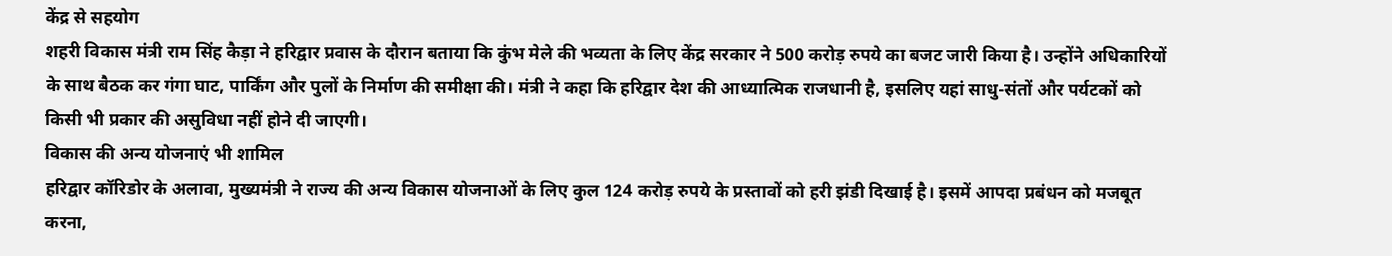केंद्र से सहयोग
शहरी विकास मंत्री राम सिंह कैड़ा ने हरिद्वार प्रवास के दौरान बताया कि कुंभ मेले की भव्यता के लिए केंद्र सरकार ने 500 करोड़ रुपये का बजट जारी किया है। उन्होंने अधिकारियों के साथ बैठक कर गंगा घाट, पार्किंग और पुलों के निर्माण की समीक्षा की। मंत्री ने कहा कि हरिद्वार देश की आध्यात्मिक राजधानी है, इसलिए यहां साधु-संतों और पर्यटकों को किसी भी प्रकार की असुविधा नहीं होने दी जाएगी।
विकास की अन्य योजनाएं भी शामिल
हरिद्वार कॉरिडोर के अलावा, मुख्यमंत्री ने राज्य की अन्य विकास योजनाओं के लिए कुल 124 करोड़ रुपये के प्रस्तावों को हरी झंडी दिखाई है। इसमें आपदा प्रबंधन को मजबूत करना,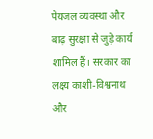पेयजल व्यवस्था और बाढ़ सुरक्षा से जुड़े कार्य शामिल हैं। सरकार का लक्ष्य काशी-विश्वनाथ और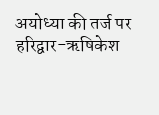अयोध्या की तर्ज पर हरिद्वार-ऋषिकेश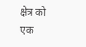क्षेत्र को एक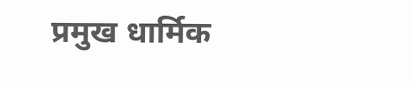प्रमुख धार्मिक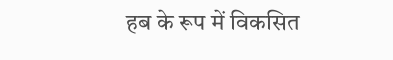हब के रूप में विकसित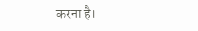करना है।